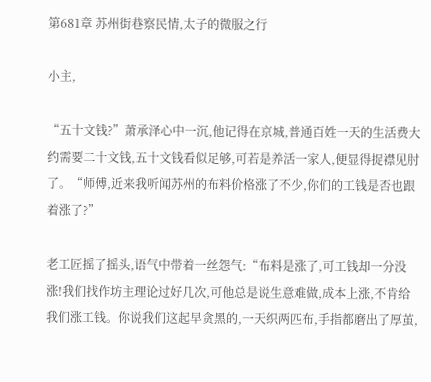第681章 苏州街巷察民情,太子的微服之行

小主,

“五十文钱?”萧承泽心中一沉,他记得在京城,普通百姓一天的生活费大约需要二十文钱,五十文钱看似足够,可若是养活一家人,便显得捉襟见肘了。“师傅,近来我听闻苏州的布料价格涨了不少,你们的工钱是否也跟着涨了?”

老工匠摇了摇头,语气中带着一丝怨气:“布料是涨了,可工钱却一分没涨!我们找作坊主理论过好几次,可他总是说生意难做,成本上涨,不肯给我们涨工钱。你说我们这起早贪黑的,一天织两匹布,手指都磨出了厚茧,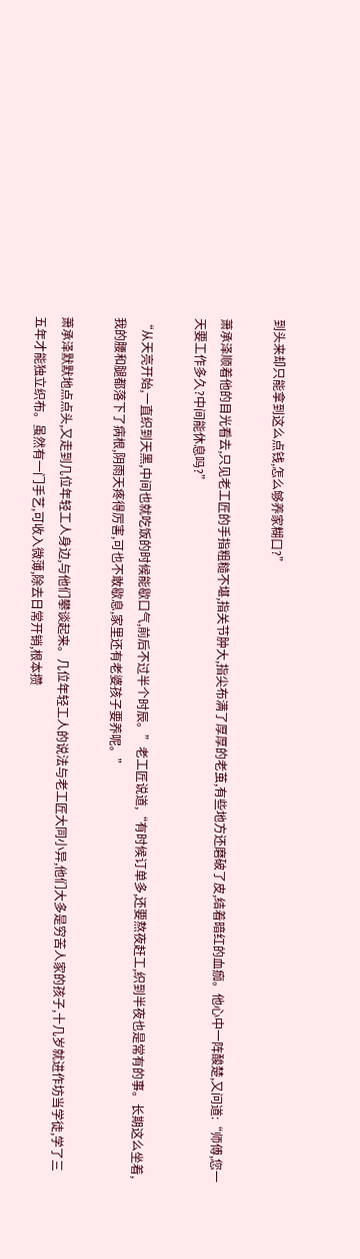到头来却只能拿到这么点钱,怎么够养家糊口?”

萧承泽顺着他的目光看去,只见老工匠的手指粗糙不堪,指关节肿大,指尖布满了厚厚的老茧,有些地方还磨破了皮,结着暗红的血痂。他心中一阵酸楚,又问道:“师傅,您一天要工作多久?中间能休息吗?”

“从天亮开始,一直织到天黑,中间也就吃饭的时候能歇口气,前后不过半个时辰。”老工匠说道,“有时候订单多,还要熬夜赶工,织到半夜也是常有的事。长期这么坐着,我的腰和腿都落下了病根,阴雨天疼得厉害,可也不敢歇息,家里还有老婆孩子要养呢。”

萧承泽默默地点点头,又走到几位年轻工人身边,与他们攀谈起来。几位年轻工人的说法与老工匠大同小异,他们大多是穷苦人家的孩子,十几岁就进作坊当学徒,学了三五年才能独立织布。虽然有一门手艺,可收入微薄,除去日常开销,根本攒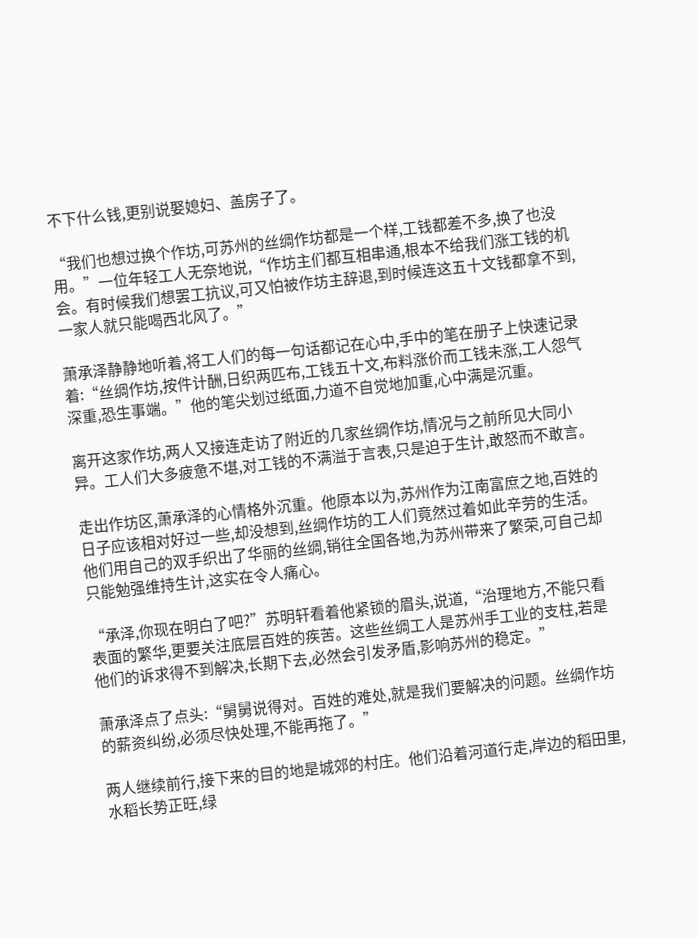不下什么钱,更别说娶媳妇、盖房子了。

“我们也想过换个作坊,可苏州的丝绸作坊都是一个样,工钱都差不多,换了也没用。”一位年轻工人无奈地说,“作坊主们都互相串通,根本不给我们涨工钱的机会。有时候我们想罢工抗议,可又怕被作坊主辞退,到时候连这五十文钱都拿不到,一家人就只能喝西北风了。”

萧承泽静静地听着,将工人们的每一句话都记在心中,手中的笔在册子上快速记录着:“丝绸作坊,按件计酬,日织两匹布,工钱五十文,布料涨价而工钱未涨,工人怨气深重,恐生事端。”他的笔尖划过纸面,力道不自觉地加重,心中满是沉重。

离开这家作坊,两人又接连走访了附近的几家丝绸作坊,情况与之前所见大同小异。工人们大多疲惫不堪,对工钱的不满溢于言表,只是迫于生计,敢怒而不敢言。

走出作坊区,萧承泽的心情格外沉重。他原本以为,苏州作为江南富庶之地,百姓的日子应该相对好过一些,却没想到,丝绸作坊的工人们竟然过着如此辛劳的生活。他们用自己的双手织出了华丽的丝绸,销往全国各地,为苏州带来了繁荣,可自己却只能勉强维持生计,这实在令人痛心。

“承泽,你现在明白了吧?”苏明轩看着他紧锁的眉头,说道,“治理地方,不能只看表面的繁华,更要关注底层百姓的疾苦。这些丝绸工人是苏州手工业的支柱,若是他们的诉求得不到解决,长期下去,必然会引发矛盾,影响苏州的稳定。”

萧承泽点了点头:“舅舅说得对。百姓的难处,就是我们要解决的问题。丝绸作坊的薪资纠纷,必须尽快处理,不能再拖了。”

两人继续前行,接下来的目的地是城郊的村庄。他们沿着河道行走,岸边的稻田里,水稻长势正旺,绿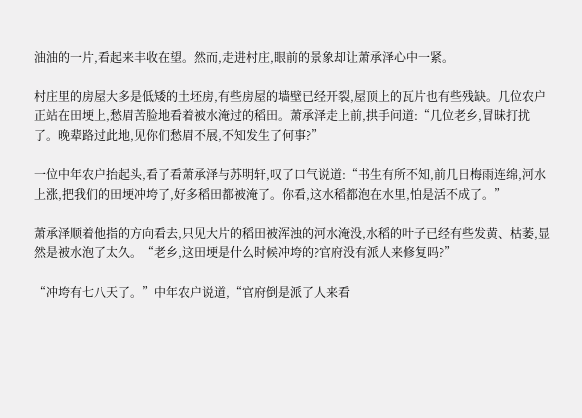油油的一片,看起来丰收在望。然而,走进村庄,眼前的景象却让萧承泽心中一紧。

村庄里的房屋大多是低矮的土坯房,有些房屋的墙壁已经开裂,屋顶上的瓦片也有些残缺。几位农户正站在田埂上,愁眉苦脸地看着被水淹过的稻田。萧承泽走上前,拱手问道:“几位老乡,冒昧打扰了。晚辈路过此地,见你们愁眉不展,不知发生了何事?”

一位中年农户抬起头,看了看萧承泽与苏明轩,叹了口气说道:“书生有所不知,前几日梅雨连绵,河水上涨,把我们的田埂冲垮了,好多稻田都被淹了。你看,这水稻都泡在水里,怕是活不成了。”

萧承泽顺着他指的方向看去,只见大片的稻田被浑浊的河水淹没,水稻的叶子已经有些发黄、枯萎,显然是被水泡了太久。“老乡,这田埂是什么时候冲垮的?官府没有派人来修复吗?”

“冲垮有七八天了。”中年农户说道,“官府倒是派了人来看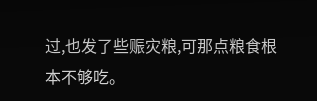过,也发了些赈灾粮,可那点粮食根本不够吃。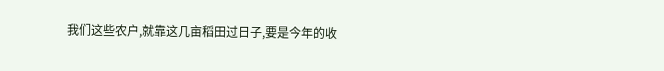我们这些农户,就靠这几亩稻田过日子,要是今年的收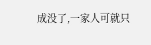成没了,一家人可就只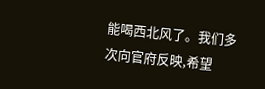能喝西北风了。我们多次向官府反映,希望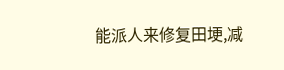能派人来修复田埂,减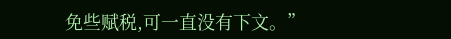免些赋税,可一直没有下文。”